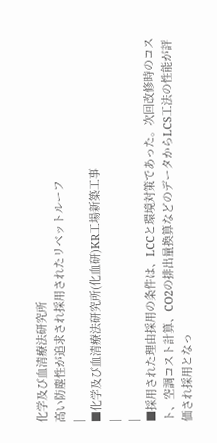化学及び血清療法研究所
高い防塵性が追求され採用されたリベットルーフ
|
■化学及び血清療法研究所(化血研)KR工場新築工事
|
|
■採用された理由採用の条件は、LCCと環境対策であった。次回改修時のコスト、空調コスト計算、CO2の排出量換算などのデータからLCS工法の性能が評価され採用となっ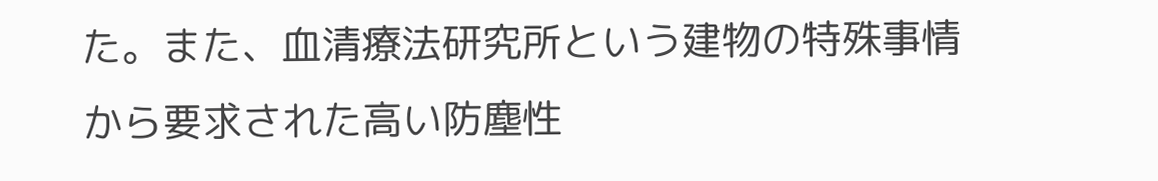た。また、血清療法研究所という建物の特殊事情から要求された高い防塵性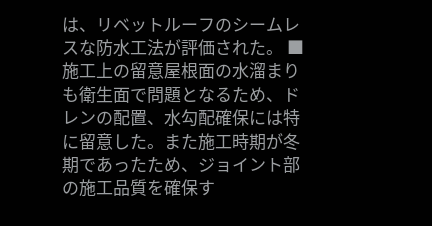は、リベットルーフのシームレスな防水工法が評価された。 ■施工上の留意屋根面の水溜まりも衛生面で問題となるため、ドレンの配置、水勾配確保には特に留意した。また施工時期が冬期であったため、ジョイント部の施工品質を確保す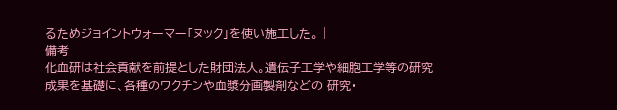るためジョイントウォーマー「ヌック」を使い施工した。 |
備考
化血研は社会貢献を前提とした財団法人。遺伝子工学や細胞工学等の研究成果を基礎に、各種のワクチンや血漿分画製剤などの 研究・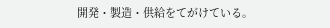開発・製造・供給をてがけている。